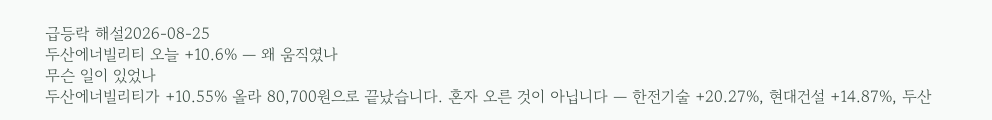급등락 해설2026-08-25
두산에너빌리티 오늘 +10.6% — 왜 움직였나
무슨 일이 있었나
두산에너빌리티가 +10.55% 올라 80,700원으로 끝났습니다. 혼자 오른 것이 아닙니다 — 한전기술 +20.27%, 현대건설 +14.87%, 두산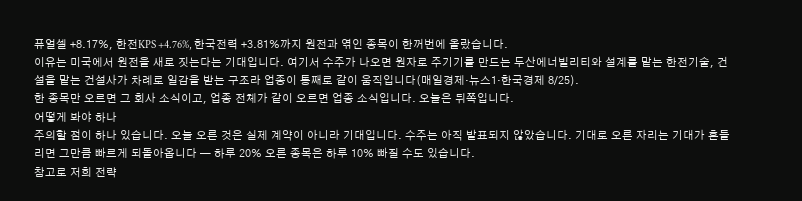퓨얼셀 +8.17%, 한전KPS +4.76%, 한국전력 +3.81%까지 원전과 엮인 종목이 한꺼번에 올랐습니다.
이유는 미국에서 원전을 새로 짓는다는 기대입니다. 여기서 수주가 나오면 원자로 주기기를 만드는 두산에너빌리티와 설계를 맡는 한전기술, 건설을 맡는 건설사가 차례로 일감을 받는 구조라 업종이 통째로 같이 움직입니다(매일경제·뉴스1·한국경제 8/25).
한 종목만 오르면 그 회사 소식이고, 업종 전체가 같이 오르면 업종 소식입니다. 오늘은 뒤쪽입니다.
어떻게 봐야 하나
주의할 점이 하나 있습니다. 오늘 오른 것은 실제 계약이 아니라 기대입니다. 수주는 아직 발표되지 않았습니다. 기대로 오른 자리는 기대가 흔들리면 그만큼 빠르게 되돌아옵니다 — 하루 20% 오른 종목은 하루 10% 빠질 수도 있습니다.
참고로 저희 전략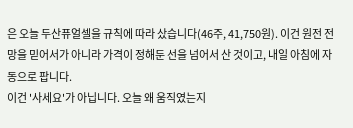은 오늘 두산퓨얼셀을 규칙에 따라 샀습니다(46주, 41,750원). 이건 원전 전망을 믿어서가 아니라 가격이 정해둔 선을 넘어서 산 것이고, 내일 아침에 자동으로 팝니다.
이건 '사세요'가 아닙니다. 오늘 왜 움직였는지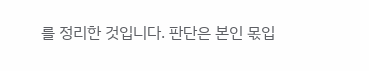를 정리한 것입니다. 판단은 본인 몫입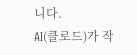니다.
AI(클로드)가 작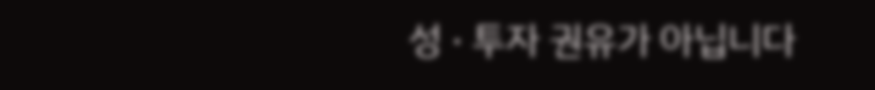성 · 투자 권유가 아닙니다